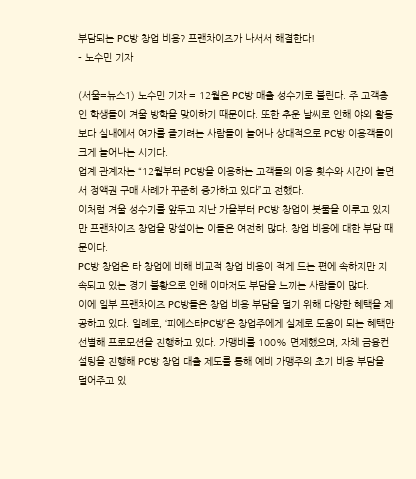부담되는 PC방 창업 비용? 프랜차이즈가 나서서 해결한다!
- 노수민 기자

(서울=뉴스1) 노수민 기자 = 12월은 PC방 매출 성수기로 불린다. 주 고객층인 학생들이 겨울 방학을 맞이하기 때문이다. 또한 추운 날씨로 인해 야외 활동보다 실내에서 여가를 즐기려는 사람들이 늘어나 상대적으로 PC방 이용객들이 크게 늘어나는 시기다.
업계 관계자는 “12월부터 PC방을 이용하는 고객들의 이용 횟수와 시간이 늘면서 정액권 구매 사례가 꾸준히 증가하고 있다”고 전했다.
이처럼 겨울 성수기를 앞두고 지난 가을부터 PC방 창업이 봇물을 이루고 있지만 프랜차이즈 창업을 망설이는 이들은 여전히 많다. 창업 비용에 대한 부담 때문이다.
PC방 창업은 타 창업에 비해 비교적 창업 비용이 적게 드는 편에 속하지만 지속되고 있는 경기 불황으로 인해 이마저도 부담을 느끼는 사람들이 많다.
이에 일부 프랜차이즈 PC방들은 창업 비용 부담을 덜기 위해 다양한 혜택을 제공하고 있다. 일례로, ‘피에스타PC방’은 창업주에게 실제로 도움이 되는 혜택만 선별해 프로모션을 진행하고 있다. 가맹비를 100% 면제했으며, 자체 금융컨설팅을 진행해 PC방 창업 대출 제도를 통해 예비 가맹주의 초기 비용 부담을 덜어주고 있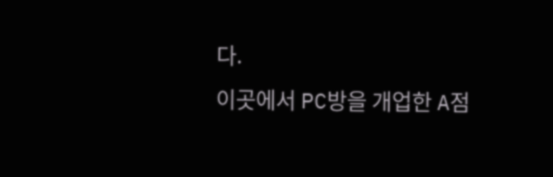다.
이곳에서 PC방을 개업한 A점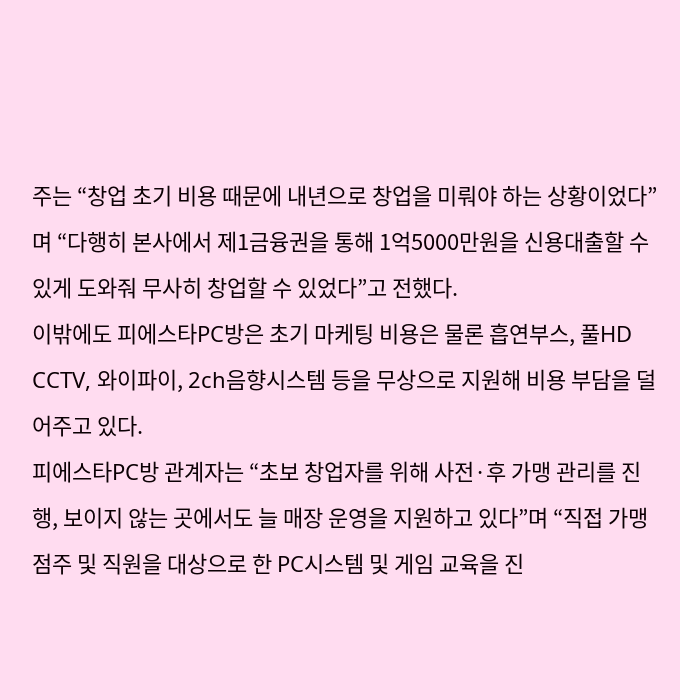주는 “창업 초기 비용 때문에 내년으로 창업을 미뤄야 하는 상황이었다”며 “다행히 본사에서 제1금융권을 통해 1억5000만원을 신용대출할 수 있게 도와줘 무사히 창업할 수 있었다”고 전했다.
이밖에도 피에스타PC방은 초기 마케팅 비용은 물론 흡연부스, 풀HD CCTV, 와이파이, 2ch음향시스템 등을 무상으로 지원해 비용 부담을 덜어주고 있다.
피에스타PC방 관계자는 “초보 창업자를 위해 사전·후 가맹 관리를 진행, 보이지 않는 곳에서도 늘 매장 운영을 지원하고 있다”며 “직접 가맹점주 및 직원을 대상으로 한 PC시스템 및 게임 교육을 진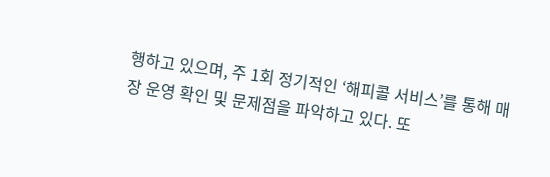행하고 있으며, 주 1회 정기적인 ‘해피콜 서비스’를 통해 매장 운영 확인 및 문제점을 파악하고 있다. 또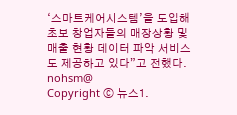‘스마트케어시스템’을 도입해 초보 창업자들의 매장상황 및 매출 현황 데이터 파악 서비스도 제공하고 있다”고 전했다.
nohsm@
Copyright ⓒ 뉴스1.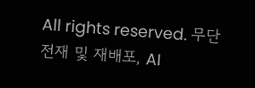All rights reserved. 무단 전재 및 재배포, AI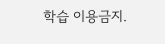학습 이용금지.